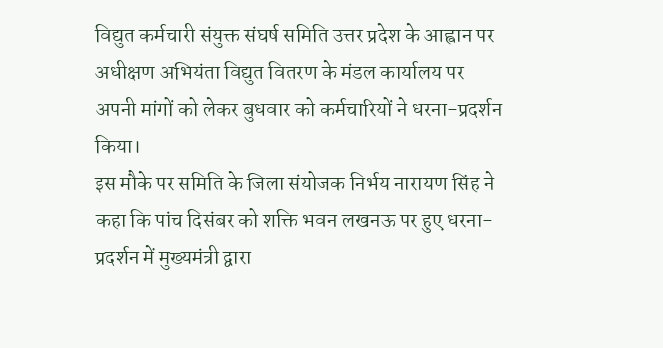विद्युत कर्मचारी संयुक्त संघर्ष समिति उत्तर प्रदेश के आह्वान पर अधीक्षण अभियंता विद्युत वितरण के मंडल कार्यालय पर अपनी मांगों को लेकर बुधवार को कर्मचारियों ने धरना-प्रदर्शन किया।
इस मौके पर समिति के जिला संयोजक निर्भय नारायण सिंह ने कहा कि पांच दिसंबर को शक्ति भवन लखनऊ पर हुए धरना-प्रदर्शन में मुख्यमंत्री द्वारा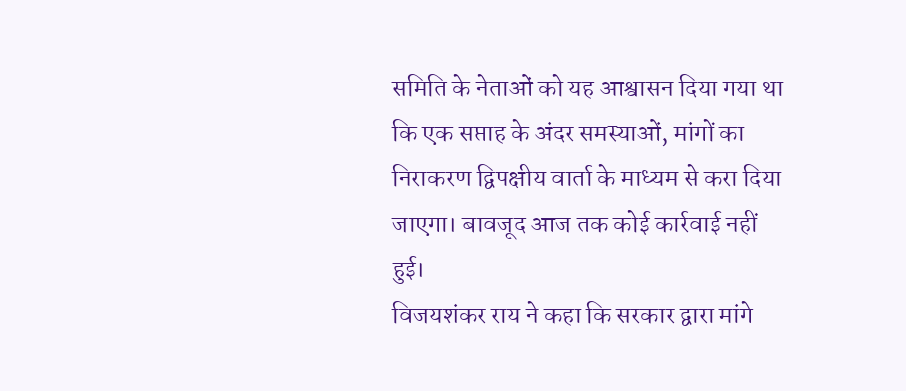समिति के नेताओं को यह आश्वासन दिया गया था कि एक सप्ताह के अंदर समस्याओं, मांगों का निराकरण द्विपक्षीय वार्ता के माध्यम से करा दिया जाएगा। बावजूद आज तक कोई कार्रवाई नहीं हुई।
विजयशंकर राय ने कहा कि सरकार द्वारा मांगे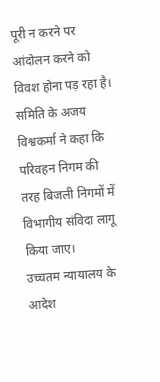पूरी न करने पर आंदोलन करने को विवश होना पड़ रहा है। समिति के अजय विश्वकर्मा ने कहा कि परिवहन निगम की तरह बिजली निगमों में विभागीय संविदा लागू किया जाए।
उच्चतम न्यायालय के आदेश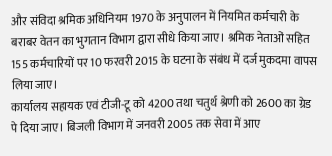और संविदा श्रमिक अधिनियम 1970 के अनुपालन में नियमित कर्मचारी के बराबर वेतन का भुगतान विभाग द्वारा सीधे किया जाए। श्रमिक नेताओं सहित 155 कर्मचारियों पर 10 फरवरी 2015 के घटना के संबंध में दर्ज मुकदमा वापस लिया जाए।
कार्यालय सहायक एवं टीजी-टू को 4200 तथा चतुर्थ श्रेणी को 2600 का ग्रेड पे दिया जाए। बिजली विभाग में जनवरी 2005 तक सेवा में आए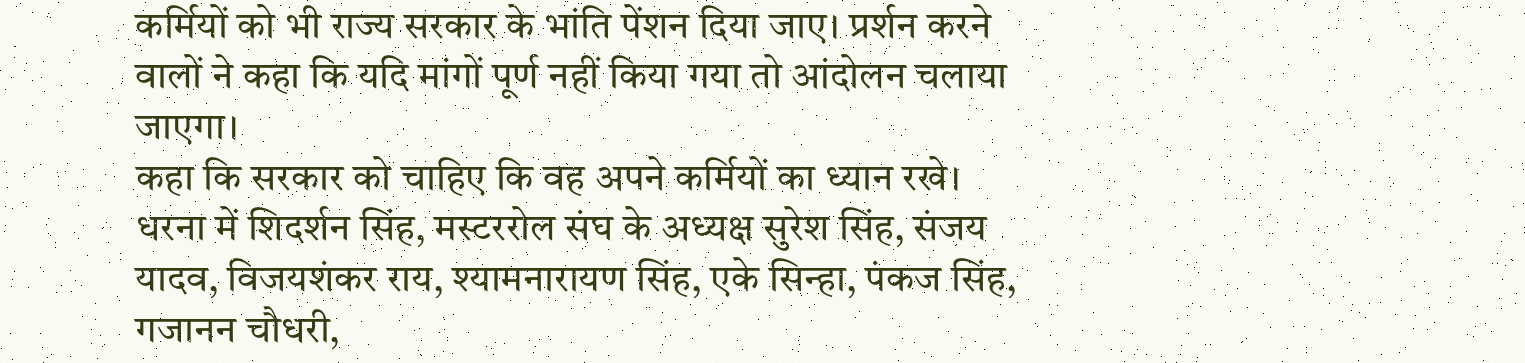कर्मियों को भी राज्य सरकार के भांति पेंशन दिया जाए। प्रर्शन करने वालों ने कहा कि यदि मांगों पूर्ण नहीं किया गया तो आंदोलन चलाया जाएगा।
कहा कि सरकार को चाहिए कि वह अपने कर्मियों का ध्यान रखे।
धरना में शिदर्शन सिंह, मस्टररोल संघ के अध्यक्ष सुरेश सिंह, संजय यादव, विजयशंकर राय, श्यामनारायण सिंह, एके सिन्हा, पंकज सिंह, गजानन चौधरी,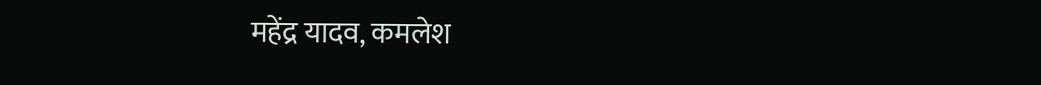महेंद्र यादव, कमलेश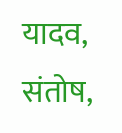यादव, संतोष,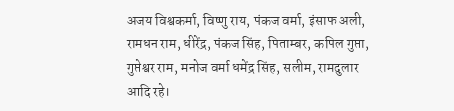अजय विश्वकर्मा, विष्णु राय, पंकज वर्मा, इंसाफ अली, रामधन राम, धीरेंद्र, पंकज सिंह, पिताम्बर, कपिल गुप्ता, गुप्तेश्वर राम, मनोज वर्मा धमेंद्र सिंह, सलीम, रामदुलार आदि रहे।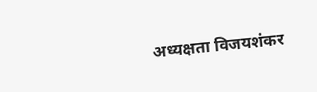अध्यक्षता विजयशंकर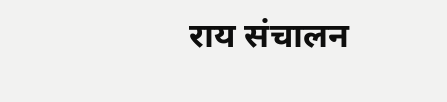राय संचालन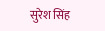सुरेश सिंह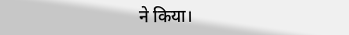ने किया।